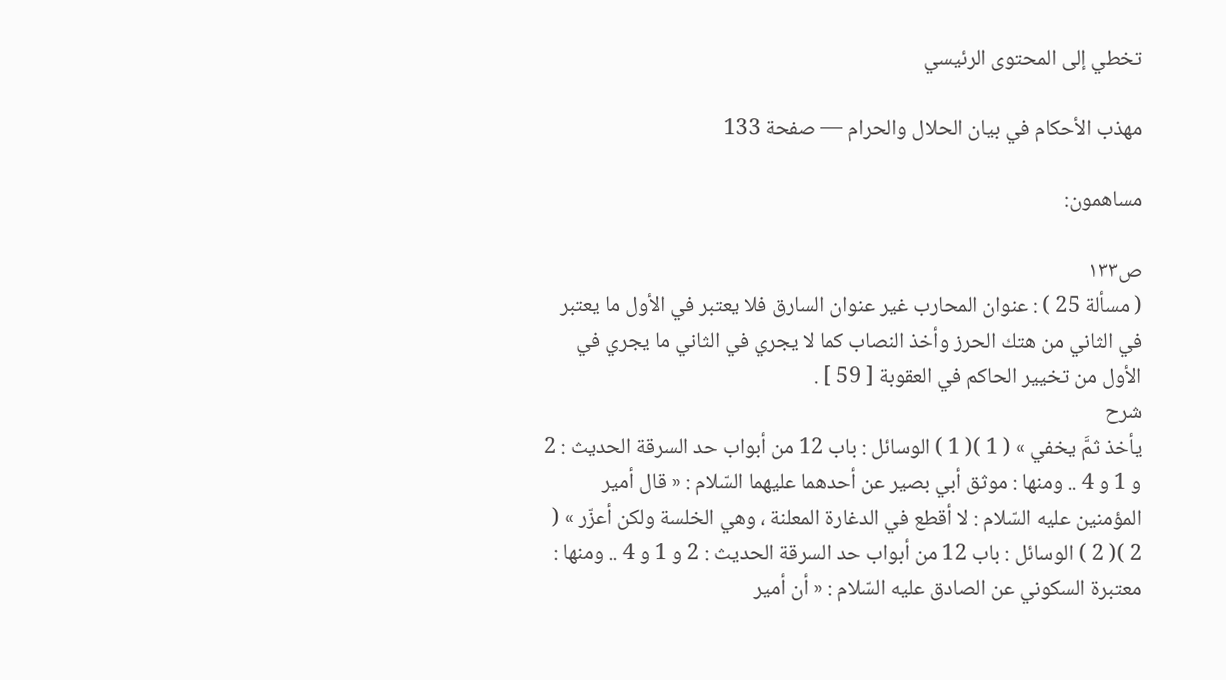تخطي إلى المحتوى الرئيسي

مهذب الأحكام في بيان الحلال والحرام — صفحة 133

مساهمون:

ص١٣٣
( مسألة 25 ) : عنوان المحارب غير عنوان السارق فلا يعتبر في الأول ما يعتبر في الثاني من هتك الحرز وأخذ النصاب كما لا يجري في الثاني ما يجري في الأول من تخيير الحاكم في العقوبة [ 59 ] .
شرح
يأخذ ثمَّ يخفي » ( 1 )( 1 ) الوسائل : باب 12 من أبواب حد السرقة الحديث : 2 و 1 و 4 .. ومنها : موثق أبي بصير عن أحدهما عليهما السّلام : « قال أمير المؤمنين عليه السّلام : لا أقطع في الدغارة المعلنة ، وهي الخلسة ولكن أعزّر » ( 2 )( 2 ) الوسائل : باب 12 من أبواب حد السرقة الحديث : 2 و 1 و 4 .. ومنها : معتبرة السكوني عن الصادق عليه السّلام : « أن أمير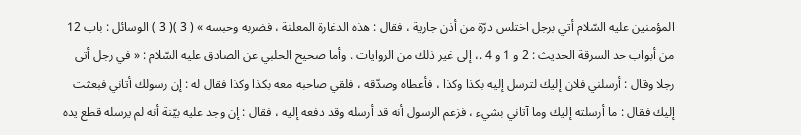المؤمنين عليه السّلام أتي برجل اختلس درّة من أذن جارية ، فقال : هذه الدغارة المعلنة ، فضربه وحبسه » ( 3 )( 3 ) الوسائل : باب 12 من أبواب حد السرقة الحديث : 2 و 1 و 4 .، إلى غير ذلك من الروايات . وأما صحيح الحلبي عن الصادق عليه السّلام : « في رجل أتى رجلا وقال : أرسلني فلان إليك لترسل إليه بكذا وكذا ، فأعطاه وصدّقه ، فلقي صاحبه معه بكذا وكذا فقال له : إن رسولك أتاني فبعثت إليك فقال : ما أرسلته إليك وما آتاني بشيء ، فزعم الرسول أنه قد أرسله وقد دفعه إليه ، فقال : إن وجد عليه بيّنة أنه لم يرسله قطع يده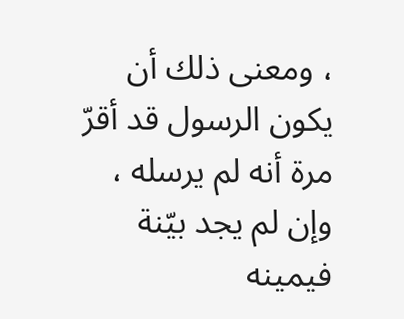، ومعنى ذلك أن يكون الرسول قد أقرّ مرة أنه لم يرسله ، وإن لم يجد بيّنة فيمينه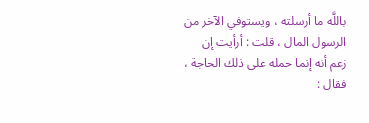باللَّه ما أرسلته ، ويستوفي الآخر من الرسول المال ، قلت : أرأيت إن زعم أنه إنما حمله على ذلك الحاجة ، فقال :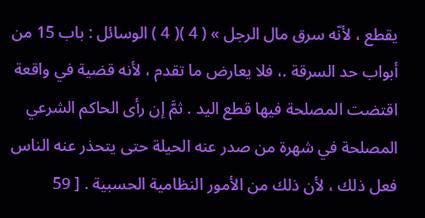يقطع ، لأنّه سرق مال الرجل » ( 4 )( 4 ) الوسائل : باب 15 من أبواب حد السرقة .، فلا يعارض ما تقدم ، لأنه قضية في واقعة اقتضت المصلحة فيها قطع اليد . ثمَّ إن رأى الحاكم الشرعي المصلحة في شهرة من صدر عنه الحيلة حتى يتحذر عنه الناس فعل ذلك ، لأن ذلك من الأمور النظامية الحسبية . [ 59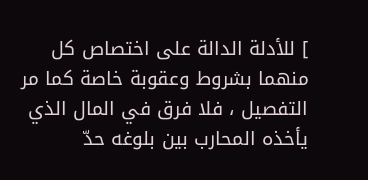] للأدلة الدالة على اختصاص كل منهما بشروط وعقوبة خاصة كما مر التفصيل ، فلا فرق في المال الذي يأخذه المحارب بين بلوغه حدّ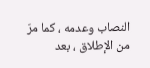النصاب وعدمه ، كما مرّ من الإطلاق ، بعد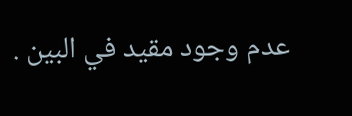عدم وجود مقيد في البين .